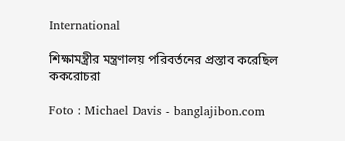International

শিক্ষামন্ত্রীর মন্ত্রণালয় পরিবর্তনের প্রস্তাব করেছিল ককরোচরা

Foto : Michael Davis - banglajibon.com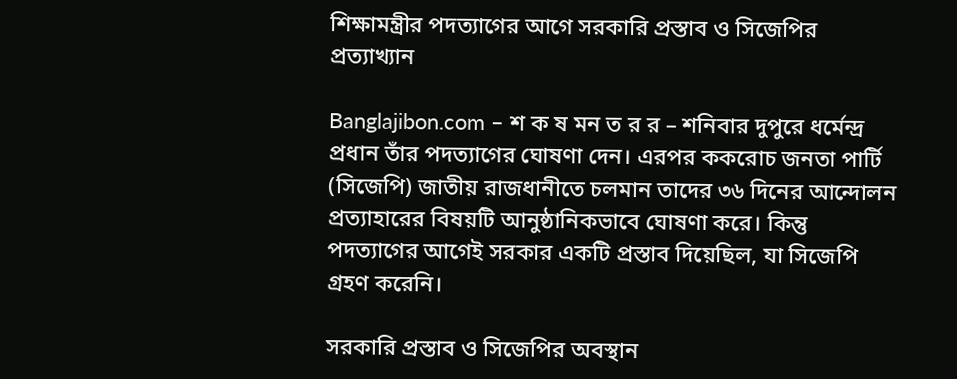শিক্ষামন্ত্রীর পদত্যাগের আগে সরকারি প্রস্তাব ও সিজেপির প্রত্যাখ্যান

Banglajibon.com – শ ক ষ মন ত র র – শনিবার দুপুরে ধর্মেন্দ্র প্রধান তাঁর পদত্যাগের ঘোষণা দেন। এরপর ককরোচ জনতা পার্টি (সিজেপি) জাতীয় রাজধানীতে চলমান তাদের ৩৬ দিনের আন্দোলন প্রত্যাহারের বিষয়টি আনুষ্ঠানিকভাবে ঘোষণা করে। কিন্তু পদত্যাগের আগেই সরকার একটি প্রস্তাব দিয়েছিল, যা সিজেপি গ্রহণ করেনি।

সরকারি প্রস্তাব ও সিজেপির অবস্থান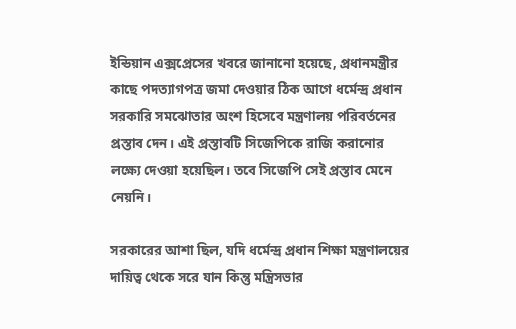ইন্ডিয়ান এক্সপ্রেসের খবরে জানানো হয়েছে, প্রধানমন্ত্রীর কাছে পদত্যাগপত্র জমা দেওয়ার ঠিক আগে ধর্মেন্দ্র প্রধান সরকারি সমঝোতার অংশ হিসেবে মন্ত্রণালয় পরিবর্তনের প্রস্তাব দেন। এই প্রস্তাবটি সিজেপিকে রাজি করানোর লক্ষ্যে দেওয়া হয়েছিল। তবে সিজেপি সেই প্রস্তাব মেনে নেয়নি।

সরকারের আশা ছিল, যদি ধর্মেন্দ্র প্রধান শিক্ষা মন্ত্রণালয়ের দায়িত্ব থেকে সরে যান কিন্তু মন্ত্রিসভার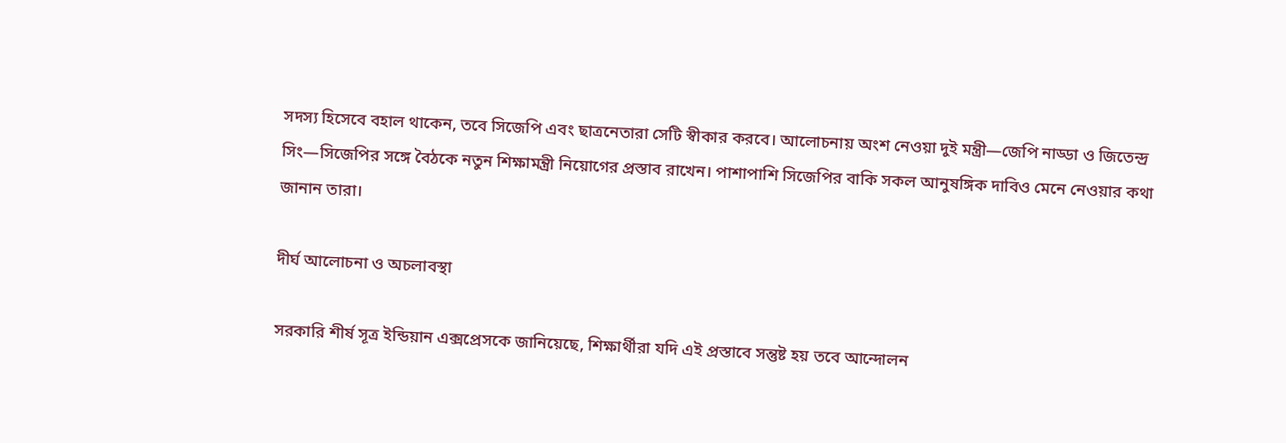সদস্য হিসেবে বহাল থাকেন, তবে সিজেপি এবং ছাত্রনেতারা সেটি স্বীকার করবে। আলোচনায় অংশ নেওয়া দুই মন্ত্রী—জেপি নাড্ডা ও জিতেন্দ্র সিং—সিজেপির সঙ্গে বৈঠকে নতুন শিক্ষামন্ত্রী নিয়োগের প্রস্তাব রাখেন। পাশাপাশি সিজেপির বাকি সকল আনুষঙ্গিক দাবিও মেনে নেওয়ার কথা জানান তারা।

দীর্ঘ আলোচনা ও অচলাবস্থা

সরকারি শীর্ষ সূত্র ইন্ডিয়ান এক্সপ্রেসকে জানিয়েছে, শিক্ষার্থীরা যদি এই প্রস্তাবে সন্তুষ্ট হয় তবে আন্দোলন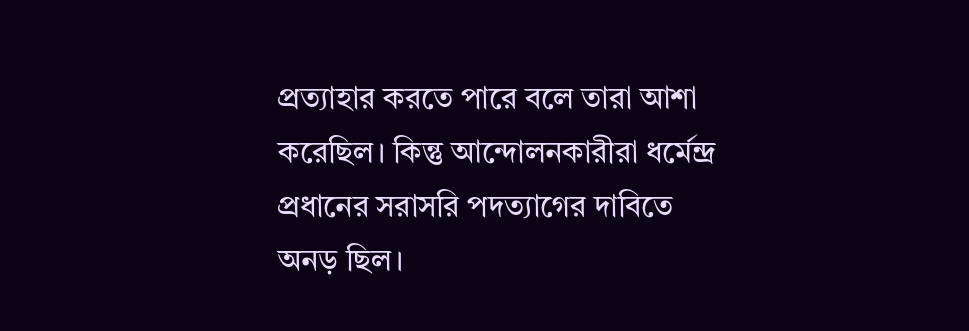প্রত্যাহার করতে পারে বলে তারা আশা করেছিল। কিন্তু আন্দোলনকারীরা ধর্মেন্দ্র প্রধানের সরাসরি পদত্যাগের দাবিতে অনড় ছিল।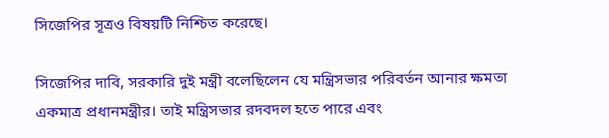সিজেপির সূত্রও বিষয়টি নিশ্চিত করেছে।

সিজেপির দাবি, সরকারি দুই মন্ত্রী বলেছিলেন যে মন্ত্রিসভার পরিবর্তন আনার ক্ষমতা একমাত্র প্রধানমন্ত্রীর। তাই মন্ত্রিসভার রদবদল হতে পারে এবং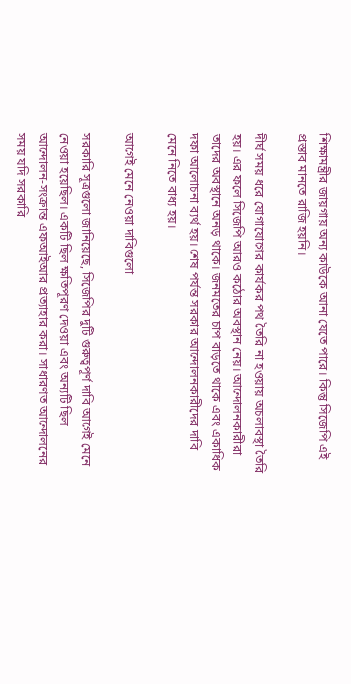শিক্ষামন্ত্রীর জায়গায় অন্য কাউকে আনা যেতে পারে। কিন্তু সিজেপি এই প্রস্তাব মানতে রাজি হয়নি।

দীর্ঘ সময় ধরে যোগাযোগের কার্যকর পথ তৈরি না হওয়ায় অচলাবস্থা তৈরি হয়। এর ফলে সিজেপি আরও কঠোর অবস্থান নেয়। আন্দোলনকারীরা তাদের অবস্থানে অনড় থাকে। জনমতের চাপ বাড়তে থাকে এবং একাধিক দফা আলোচনা ব্যর্থ হয়। শেষ পর্যন্ত সরকার আন্দোলনকারীদের দাবি মেনে নিতে বাধ্য হয়।

আগেই মেনে নেওয়া দাবিগুলো

সরকারি সূত্রগুলো জানিয়েছে, সিজেপির দুটি গুরুত্বপূর্ণ দাবি আগেই মেনে নেওয়া হয়েছিল। একটি ছিল ক্ষতিপূরণ দেওয়া এবং অন্যটি ছিল আন্দোলন-সংক্রান্ত এফআইআর প্রত্যাহার করা। সাধারণত আন্দোলনের সময় যদি সরকারি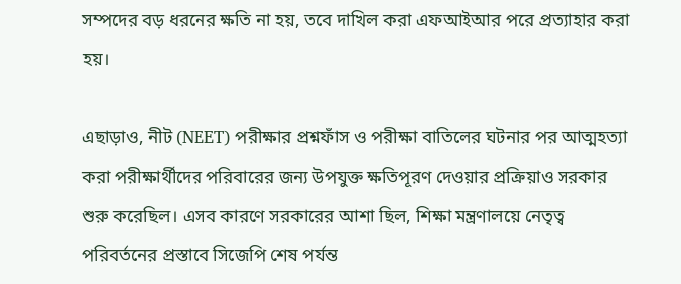সম্পদের বড় ধরনের ক্ষতি না হয়, তবে দাখিল করা এফআইআর পরে প্রত্যাহার করা হয়।

এছাড়াও, নীট (NEET) পরীক্ষার প্রশ্নফাঁস ও পরীক্ষা বাতিলের ঘটনার পর আত্মহত্যা করা পরীক্ষার্থীদের পরিবারের জন্য উপযুক্ত ক্ষতিপূরণ দেওয়ার প্রক্রিয়াও সরকার শুরু করেছিল। এসব কারণে সরকারের আশা ছিল, শিক্ষা মন্ত্রণালয়ে নেতৃত্ব পরিবর্তনের প্রস্তাবে সিজেপি শেষ পর্যন্ত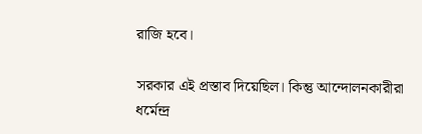রাজি হবে।

সরকার এই প্রস্তাব দিয়েছিল। কিন্তু আন্দোলনকারীরা ধর্মেন্দ্র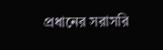প্রধানের সরাসরি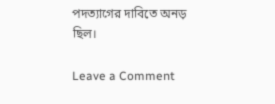পদত্যাগের দাবিতে অনড় ছিল।

Leave a Comment